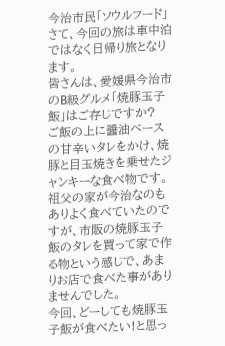今治市民「ソウルフード」
さて、今回の旅は車中泊ではなく日帰り旅となります。
皆さんは、愛媛県今治市のB級グルメ「焼豚玉子飯」はご存じですか?
ご飯の上に醬油ベースの甘辛いタレをかけ、焼豚と目玉焼きを乗せたジャンキーな食べ物です。
祖父の家が今治なのもありよく食べていたのですが、市販の焼豚玉子飯のタレを買って家で作る物という感じで、あまりお店で食べた事がありませんでした。
今回、どーしても焼豚玉子飯が食べたい!と思っ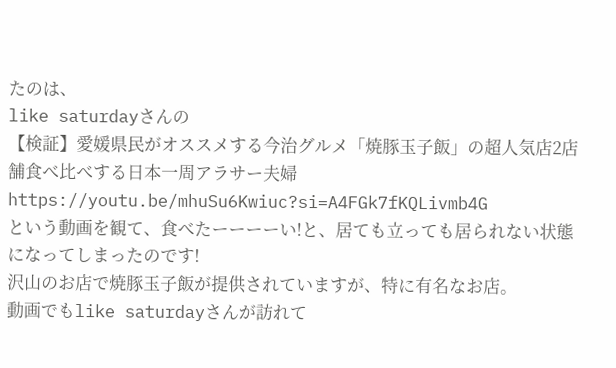たのは、
like saturdayさんの
【検証】愛媛県民がオススメする今治グルメ「焼豚玉子飯」の超人気店2店舗食べ比べする日本一周アラサー夫婦https://youtu.be/mhuSu6Kwiuc?si=A4FGk7fKQLivmb4G
という動画を観て、食べたーーーーい!と、居ても立っても居られない状態になってしまったのです!
沢山のお店で焼豚玉子飯が提供されていますが、特に有名なお店。
動画でもlike saturdayさんが訪れて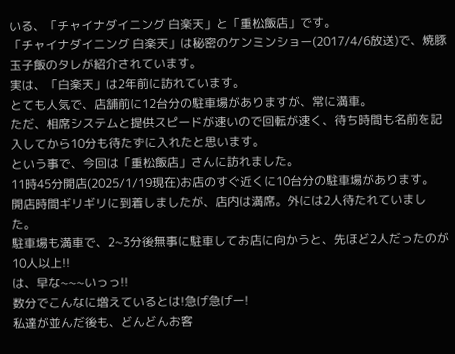いる、「チャイナダイニング 白楽天」と「重松飯店」です。
「チャイナダイニング 白楽天」は秘密のケンミンショー(2017/4/6放送)で、焼豚玉子飯のタレが紹介されています。
実は、「白楽天」は2年前に訪れています。
とても人気で、店舗前に12台分の駐車場がありますが、常に満車。
ただ、相席システムと提供スピードが速いので回転が速く、待ち時間も名前を記入してから10分も待たずに入れたと思います。
という事で、今回は「重松飯店」さんに訪れました。
11時45分開店(2025/1/19現在)お店のすぐ近くに10台分の駐車場があります。
開店時間ギリギリに到着しましたが、店内は満席。外には2人待たれていました。
駐車場も満車で、2~3分後無事に駐車してお店に向かうと、先ほど2人だったのが10人以上!!
は、早な~~~いっっ!!
数分でこんなに増えているとは!急げ急げー!
私達が並んだ後も、どんどんお客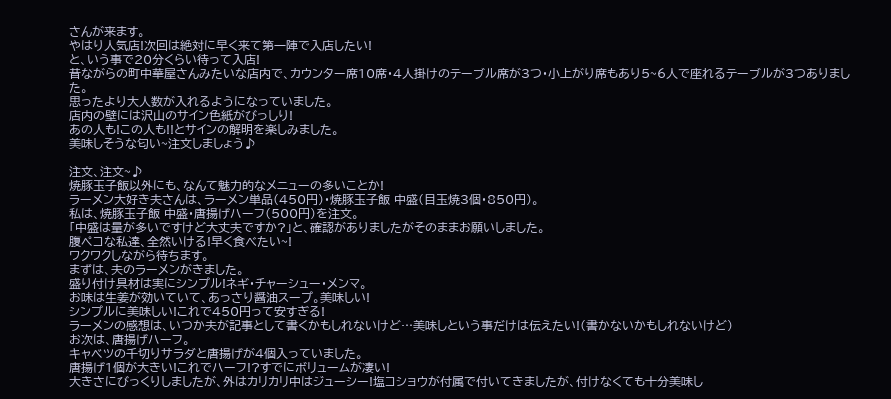さんが来ます。
やはり人気店!次回は絶対に早く来て第一陣で入店したい!
と、いう事で20分くらい待って入店!
昔ながらの町中華屋さんみたいな店内で、カウンター席10席・4人掛けのテーブル席が3つ・小上がり席もあり5~6人で座れるテーブルが3つありました。
思ったより大人数が入れるようになっていました。
店内の壁には沢山のサイン色紙がびっしり!
あの人も!この人も!!とサインの解明を楽しみました。
美味しそうな匂い~注文しましょう♪

注文、注文~♪
焼豚玉子飯以外にも、なんて魅力的なメニューの多いことか!
ラーメン大好き夫さんは、ラーメン単品(450円)・焼豚玉子飯 中盛(目玉焼3個・850円)。
私は、焼豚玉子飯 中盛・唐揚げハーフ(500円)を注文。
「中盛は量が多いですけど大丈夫ですか?」と、確認がありましたがそのままお願いしました。
腹ペコな私達、全然いける!早く食べたい~!
ワクワクしながら待ちます。
まずは、夫のラーメンがきました。
盛り付け具材は実にシンプル!ネギ・チャーシュー・メンマ。
お味は生姜が効いていて、あっさり醤油スープ。美味しい!
シンプルに美味しい!これで450円って安すぎる!
ラーメンの感想は、いつか夫が記事として書くかもしれないけど…美味しという事だけは伝えたい!(書かないかもしれないけど)
お次は、唐揚げハーフ。
キャベツの千切りサラダと唐揚げが4個入っていました。
唐揚げ1個が大きい!これでハーフ!?すでにボリュームが凄い!
大きさにびっくりしましたが、外はカリカリ中はジューシー!塩コショウが付属で付いてきましたが、付けなくても十分美味し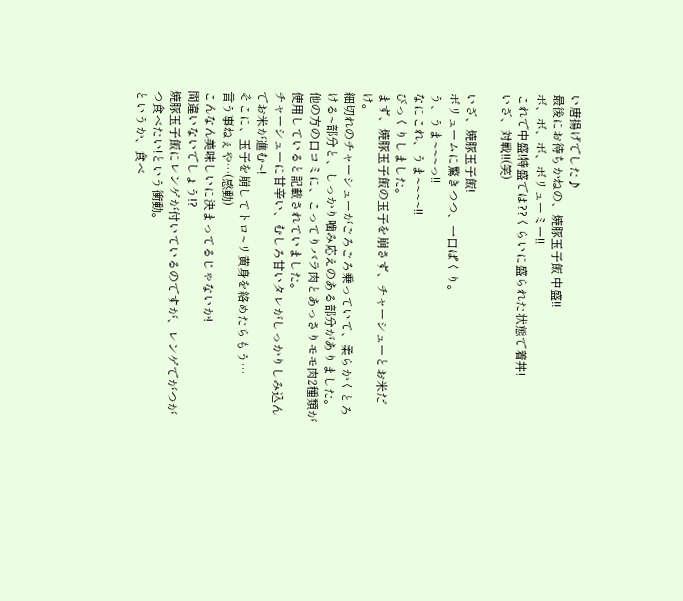い唐揚げでした♪
最後にお待ちかねの、焼豚玉子飯 中盛!!
ボ、ボ、ボ、ボリューミー!!
これで中盛!特盛では??くらいに盛られた状態で着丼!
いざ、対戦!!(笑)

いざ、焼豚玉子飯!
ボリュームに驚きつつ、一口ぱくり。
う、うま~~~っ!!
なにこれ、うま~~~~!!
びっくりしました。
まず、焼豚玉子飯の玉子を崩さず、チャーシューとお米だけ。
細切れのチャーシューがごろごろ乗っていて、柔らかくとろける~部分と、しっかり噛み応えのある部分がありました。
他の方の口コミに、こってりバラ肉とあっさりモモ肉2種類が使用していると記載されていました。
チャーシューに甘辛い、むしろ甘いタレがしっかりしみ込んでお米が進む~!
そこに、玉子を崩してトロ~リ黄身を絡めたらもう…
言う事ねぇや…(感動)
こんなん美味しいに決まってるじゃないか!
間違いないでしょう!?
焼豚玉子飯にレンゲが付いているのですが、レンゲでがつがつ食べたい!という衝動。
というか、食べ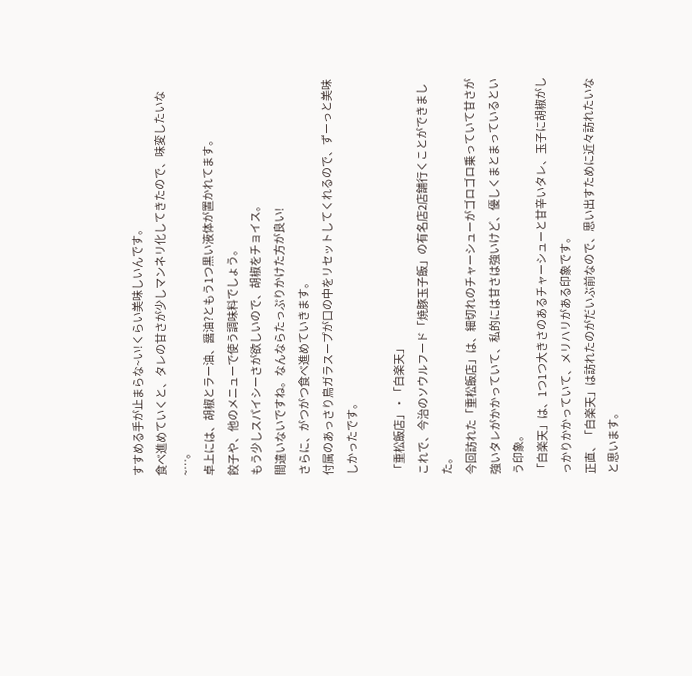すすめる手が止まらな~い!くらい美味しいんです。
食べ進めていくと、タレの甘さが少しマンネリ化してきたので、味変したいな~…。
卓上には、胡椒とラー油、醤油?ともう1つ黒い液体が置かれてます。
餃子や、他のメニューで使う調味料でしょう。
もう少しスパイシーさが欲しいので、胡椒をチョイス。
間違いないですね。なんならたっぷりかけた方が良い!
さらに、がつがつ食べ進めていきます。
付属のあっさり鳥ガラスープが口の中をリセットしてくれるので、ずーっと美味しかったです。

「重松飯店」・「白楽天」
これで、今治のソウルフード「焼豚玉子飯」の有名店2店舗行くことができました。
今回訪れた「重松飯店」は、細切れのチャーシューがゴロゴロ乗っていて甘さが強いタレがかかっていて、私的には甘さは強いけど、優しくまとまっているという印象。
「白楽天」は、1つ1つ大きさのあるチャーシューと甘辛いタレ、玉子に胡椒がしっかりかかっていて、メリハリがある印象です。
正直、「白楽天」は訪れたのがだいぶ前なので、思い出すために近々訪れたいなと思います。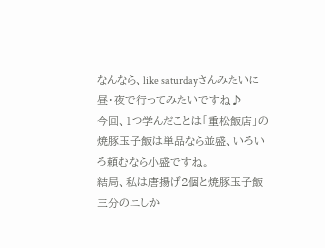なんなら、like saturdayさんみたいに昼・夜で行ってみたいですね♪
今回、1つ学んだことは「重松飯店」の焼豚玉子飯は単品なら並盛、いろいろ頼むなら小盛ですね。
結局、私は唐揚げ2個と焼豚玉子飯三分のニしか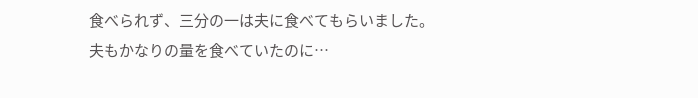食べられず、三分の一は夫に食べてもらいました。
夫もかなりの量を食べていたのに…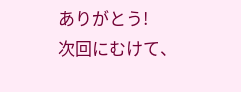ありがとう!
次回にむけて、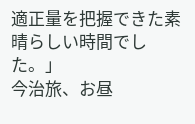適正量を把握できた素晴らしい時間でした。」
今治旅、お昼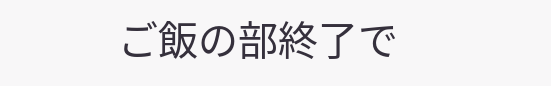ご飯の部終了で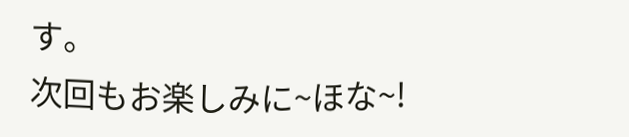す。
次回もお楽しみに~ほな~!